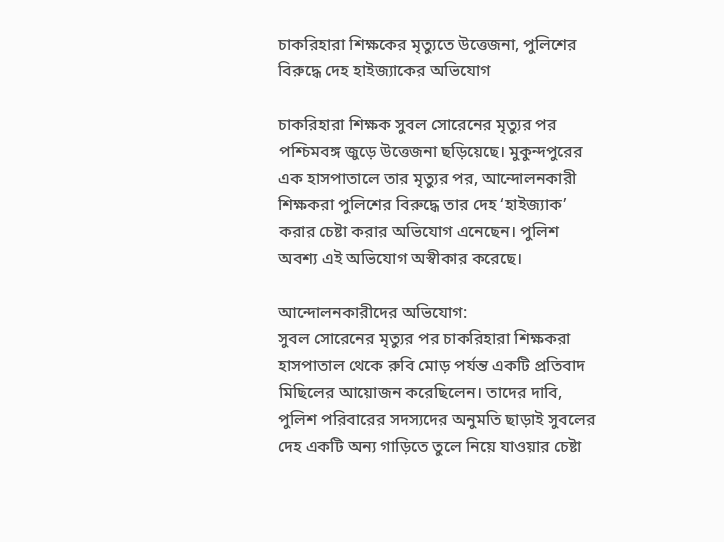চাকরিহারা শিক্ষকের মৃত্যুতে উত্তেজনা, পুলিশের বিরুদ্ধে দেহ হাইজ্যাকের অভিযোগ

চাকরিহারা শিক্ষক সুবল সোরেনের মৃত্যুর পর পশ্চিমবঙ্গ জুড়ে উত্তেজনা ছড়িয়েছে। মুকুন্দপুরের এক হাসপাতালে তার মৃত্যুর পর, আন্দোলনকারী শিক্ষকরা পুলিশের বিরুদ্ধে তার দেহ ‘হাইজ্যাক’ করার চেষ্টা করার অভিযোগ এনেছেন। পুলিশ অবশ্য এই অভিযোগ অস্বীকার করেছে।

আন্দোলনকারীদের অভিযোগ:
সুবল সোরেনের মৃত্যুর পর চাকরিহারা শিক্ষকরা হাসপাতাল থেকে রুবি মোড় পর্যন্ত একটি প্রতিবাদ মিছিলের আয়োজন করেছিলেন। তাদের দাবি, পুলিশ পরিবারের সদস্যদের অনুমতি ছাড়াই সুবলের দেহ একটি অন্য গাড়িতে তুলে নিয়ে যাওয়ার চেষ্টা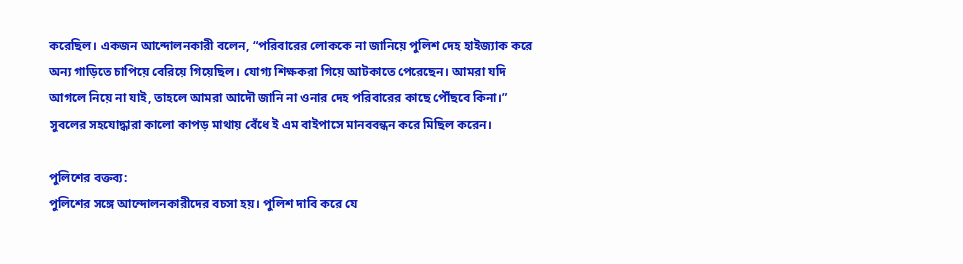করেছিল। একজন আন্দোলনকারী বলেন, “পরিবারের লোককে না জানিয়ে পুলিশ দেহ হাইজ্যাক করে অন্য গাড়িতে চাপিয়ে বেরিয়ে গিয়েছিল। যোগ্য শিক্ষকরা গিয়ে আটকাতে পেরেছেন। আমরা যদি আগলে নিয়ে না যাই, তাহলে আমরা আদৌ জানি না ওনার দেহ পরিবারের কাছে পৌঁছবে কিনা।” সুবলের সহযোদ্ধারা কালো কাপড় মাথায় বেঁধে ই এম বাইপাসে মানববন্ধন করে মিছিল করেন।

পুলিশের বক্তব্য:
পুলিশের সঙ্গে আন্দোলনকারীদের বচসা হয়। পুলিশ দাবি করে যে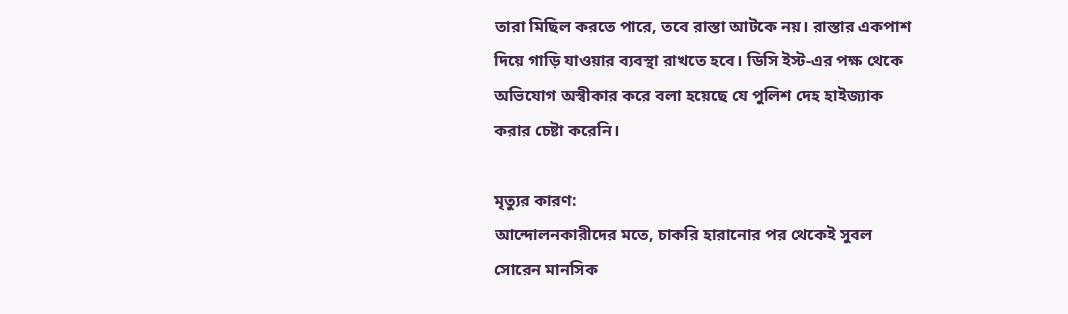তারা মিছিল করতে পারে, তবে রাস্তা আটকে নয়। রাস্তার একপাশ দিয়ে গাড়ি যাওয়ার ব্যবস্থা রাখতে হবে। ডিসি ইস্ট-এর পক্ষ থেকে অভিযোগ অস্বীকার করে বলা হয়েছে যে পুলিশ দেহ হাইজ্যাক করার চেষ্টা করেনি।

মৃত্যুর কারণ:
আন্দোলনকারীদের মতে, চাকরি হারানোর পর থেকেই সুবল সোরেন মানসিক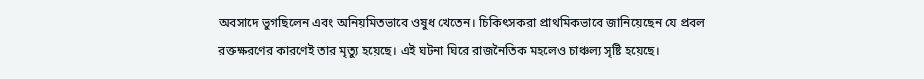অবসাদে ভুগছিলেন এবং অনিয়মিতভাবে ওষুধ খেতেন। চিকিৎসকরা প্রাথমিকভাবে জানিয়েছেন যে প্রবল রক্তক্ষরণের কারণেই তার মৃত্যু হয়েছে। এই ঘটনা ঘিরে রাজনৈতিক মহলেও চাঞ্চল্য সৃষ্টি হয়েছে।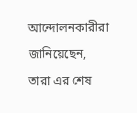আন্দোলনকারীরা জানিয়েছেন, তারা এর শেষ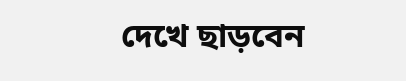দেখে ছাড়বেন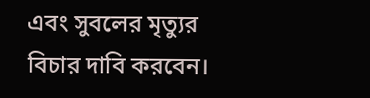এবং সুবলের মৃত্যুর বিচার দাবি করবেন।